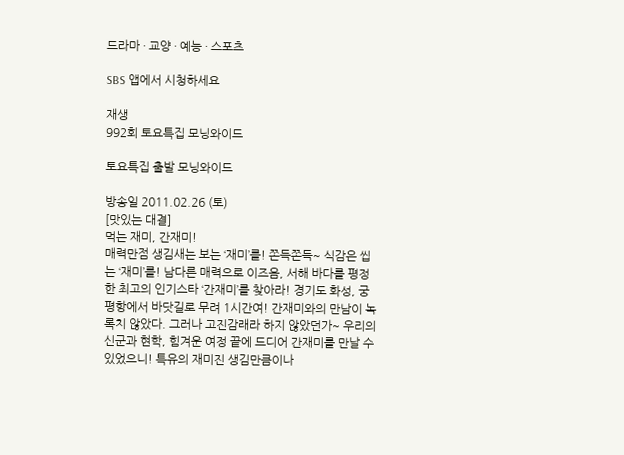드라마 · 교양 · 예능 · 스포츠

SBS 앱에서 시청하세요

재생
992회 토요특집 모닝와이드

토요특집 출발 모닝와이드

방송일 2011.02.26 (토)
[맛있는 대결]
먹는 재미, 간재미!
매력만점 생김새는 보는 ‘재미’를! 쫀득쫀득~ 식감은 씹는 ‘재미’를! 남다른 매력으로 이즈음, 서해 바다를 평정한 최고의 인기스타 ‘간재미’를 찾아라! 경기도 화성, 궁평항에서 바닷길로 무려 1시간여! 간재미와의 만남이 녹록치 않았다. 그러나 고진감래라 하지 않았던가~ 우리의 신군과 현학, 힘겨운 여정 끝에 드디어 간재미를 만날 수 있었으니! 특유의 재미진 생김만큼이나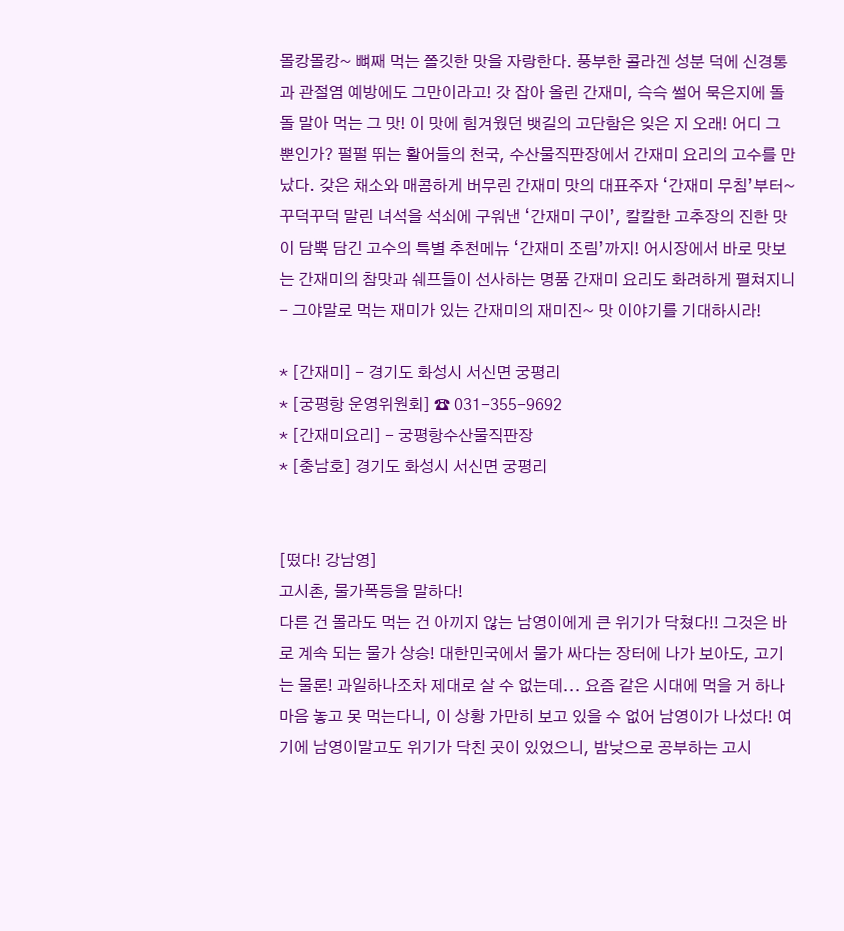몰캉몰캉~ 뼈째 먹는 쫄깃한 맛을 자랑한다. 풍부한 콜라겐 성분 덕에 신경통과 관절염 예방에도 그만이라고! 갓 잡아 올린 간재미, 슥슥 썰어 묵은지에 돌돌 말아 먹는 그 맛! 이 맛에 힘겨웠던 뱃길의 고단함은 잊은 지 오래! 어디 그 뿐인가? 펄펄 뛰는 활어들의 천국, 수산물직판장에서 간재미 요리의 고수를 만났다. 갖은 채소와 매콤하게 버무린 간재미 맛의 대표주자 ‘간재미 무침’부터~ 꾸덕꾸덕 말린 녀석을 석쇠에 구워낸 ‘간재미 구이’, 칼칼한 고추장의 진한 맛이 담뿍 담긴 고수의 특별 추천메뉴 ‘간재미 조림’까지! 어시장에서 바로 맛보는 간재미의 참맛과 쉐프들이 선사하는 명품 간재미 요리도 화려하게 펼쳐지니- 그야말로 먹는 재미가 있는 간재미의 재미진~ 맛 이야기를 기대하시라!

* [간재미] - 경기도 화성시 서신면 궁평리
* [궁평항 운영위원회] ☎ 031-355-9692
* [간재미요리] - 궁평항수산물직판장
* [충남호] 경기도 화성시 서신면 궁평리


[떴다! 강남영]
고시촌, 물가폭등을 말하다!
다른 건 몰라도 먹는 건 아끼지 않는 남영이에게 큰 위기가 닥쳤다!! 그것은 바로 계속 되는 물가 상승! 대한민국에서 물가 싸다는 장터에 나가 보아도, 고기는 물론! 과일하나조차 제대로 살 수 없는데... 요즘 같은 시대에 먹을 거 하나 마음 놓고 못 먹는다니, 이 상황 가만히 보고 있을 수 없어 남영이가 나섰다! 여기에 남영이말고도 위기가 닥친 곳이 있었으니, 밤낮으로 공부하는 고시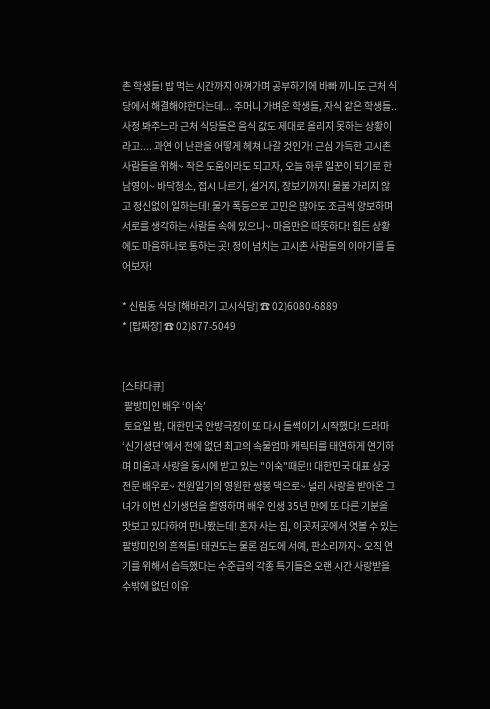촌 학생들! 밥 먹는 시간까지 아껴가며 공부하기에 바빠 끼니도 근처 식당에서 해결해야한다는데... 주머니 가벼운 학생들, 자식 같은 학생들.. 사정 봐주느라 근처 식당들은 음식 값도 제대로 올리지 못하는 상황이라고.... 과연 이 난관을 어떻게 헤쳐 나갈 것인가! 근심 가득한 고시촌 사람들을 위해~ 작은 도움이라도 되고자, 오늘 하루 일꾼이 되기로 한 남영이~ 바닥청소, 접시 나르기, 설거지, 장보기까지! 물불 가리지 않고 정신없이 일하는데! 물가 폭등으로 고민은 많아도 조금씩 양보하며 서로를 생각하는 사람들 속에 있으니~ 마음만은 따뜻하다! 힘든 상황에도 마음하나로 통하는 곳! 정이 넘치는 고시촌 사람들의 이야기를 들어보자!

* 신림동 식당 [해바라기 고시식당] ☎ 02)6080-6889
* [탑짜장] ☎ 02)877-5049


[스타다큐]
 팔방미인 배우 ‘이숙’
 토요일 밤, 대한민국 안방극장이 또 다시 들썩이기 시작했다! 드라마 ‘신기셩뎐’에서 전에 없던 최고의 속물엄마 캐릭터를 태연하게 연기하며 미움과 사랑을 동시에 받고 있는 "이숙"때문!! 대한민국 대표 상궁 전문 배우로~ 전원일기의 영원한 쌍봉 댁으로~ 널리 사랑을 받아온 그녀가 이번 신기생뎐을 촬영하며 배우 인생 35년 만에 또 다른 기분을 맛보고 있다하여 만나봤는데! 혼자 사는 집, 이곳저곳에서 엿볼 수 있는 팔방미인의 흔적들! 태권도는 물론 검도에 서예, 판소리까지~ 오직 연기를 위해서 습득했다는 수준급의 각종 특기들은 오랜 시간 사랑받을 수밖에 없던 이유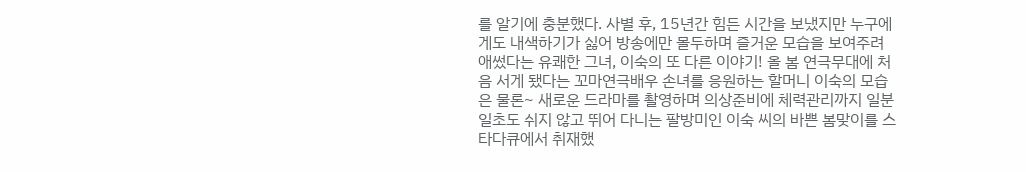를 알기에 충분했다. 사별 후, 15년간 힘든 시간을 보냈지만 누구에게도 내색하기가 싫어 방송에만 몰두하며 즐거운 모습을 보여주려 애썼다는 유쾌한 그녀, 이숙의 또 다른 이야기! 올 봄 연극무대에 처음 서게 됐다는 꼬마연극배우 손녀를 응원하는 할머니 이숙의 모습은 물론~ 새로운 드라마를 촬영하며 의상준비에 체력관리까지 일분일초도 쉬지 않고 뛰어 다니는 팔방미인 이숙 씨의 바쁜 봄맞이를 스타다큐에서 취재했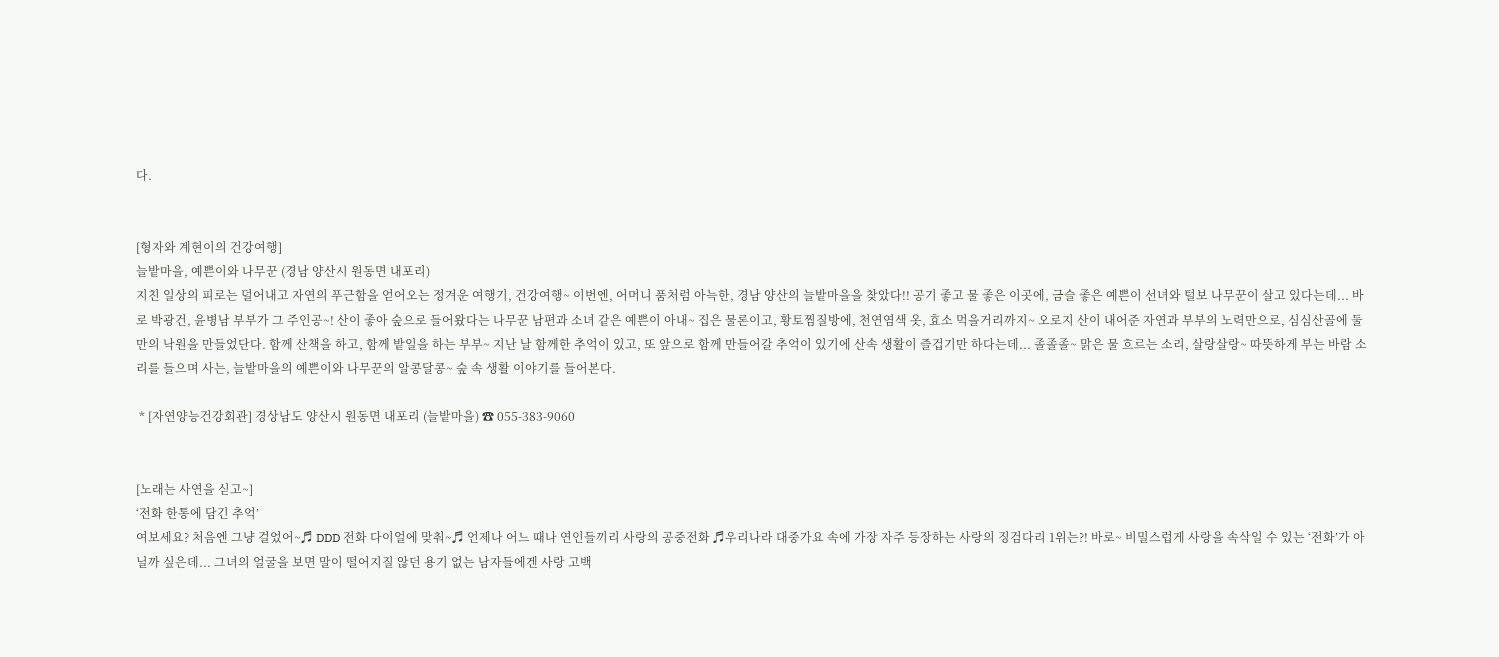다.


[형자와 계현이의 건강여행]
늘밭마을, 예쁜이와 나무꾼 (경남 양산시 원동면 내포리)
지친 일상의 피로는 덜어내고 자연의 푸근함을 얻어오는 정겨운 여행기, 건강여행~ 이번엔, 어머니 품처럼 아늑한, 경남 양산의 늘밭마을을 찾았다!! 공기 좋고 물 좋은 이곳에, 금슬 좋은 예쁜이 선녀와 털보 나무꾼이 살고 있다는데... 바로 박광건, 윤병남 부부가 그 주인공~! 산이 좋아 숲으로 들어왔다는 나무꾼 남편과 소녀 같은 예쁜이 아내~ 집은 물론이고, 황토찜질방에, 천연염색 옷, 효소 먹을거리까지~ 오로지 산이 내어준 자연과 부부의 노력만으로, 심심산골에 둘만의 낙원을 만들었단다. 함께 산책을 하고, 함께 밭일을 하는 부부~ 지난 날 함께한 추억이 있고, 또 앞으로 함께 만들어갈 추억이 있기에 산속 생활이 즐겁기만 하다는데... 졸졸졸~ 맑은 물 흐르는 소리, 살랑살랑~ 따뜻하게 부는 바람 소리를 들으며 사는, 늘밭마을의 예쁜이와 나무꾼의 알콩달콩~ 숲 속 생활 이야기를 들어본다.

 * [자연양능건강회관] 경상남도 양산시 원동면 내포리 (늘밭마을) ☎ 055-383-9060


[노래는 사연을 싣고~]
‘전화 한통에 담긴 추억’
여보세요? 처음엔 그냥 걸었어~♬ DDD 전화 다이얼에 맞춰~♬ 언제나 어느 때나 연인들끼리 사랑의 공중전화 ♬우리나라 대중가요 속에 가장 자주 등장하는 사랑의 징검다리 1위는?! 바로~ 비밀스럽게 사랑을 속삭일 수 있는 ‘전화’가 아닐까 싶은데... 그녀의 얼굴을 보면 말이 떨어지질 않던 용기 없는 남자들에겐 사랑 고백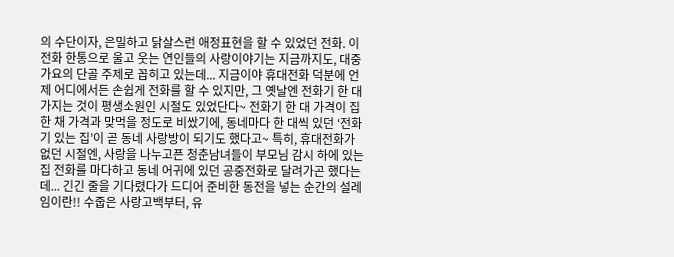의 수단이자, 은밀하고 닭살스런 애정표현을 할 수 있었던 전화. 이 전화 한통으로 울고 웃는 연인들의 사랑이야기는 지금까지도, 대중가요의 단골 주제로 꼽히고 있는데... 지금이야 휴대전화 덕분에 언제 어디에서든 손쉽게 전화를 할 수 있지만, 그 옛날엔 전화기 한 대 가지는 것이 평생소원인 시절도 있었단다~ 전화기 한 대 가격이 집 한 채 가격과 맞먹을 정도로 비쌌기에, 동네마다 한 대씩 있던 ‘전화기 있는 집’이 곧 동네 사랑방이 되기도 했다고~ 특히, 휴대전화가 없던 시절엔, 사랑을 나누고픈 청춘남녀들이 부모님 감시 하에 있는 집 전화를 마다하고 동네 어귀에 있던 공중전화로 달려가곤 했다는데... 긴긴 줄을 기다렸다가 드디어 준비한 동전을 넣는 순간의 설레임이란!! 수줍은 사랑고백부터, 유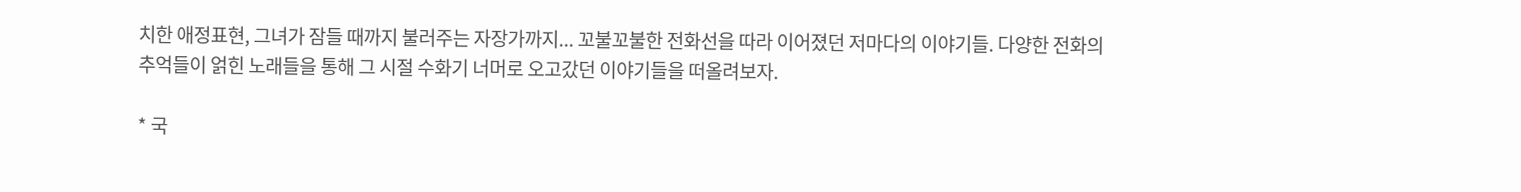치한 애정표현, 그녀가 잠들 때까지 불러주는 자장가까지... 꼬불꼬불한 전화선을 따라 이어졌던 저마다의 이야기들. 다양한 전화의 추억들이 얽힌 노래들을 통해 그 시절 수화기 너머로 오고갔던 이야기들을 떠올려보자.

* 국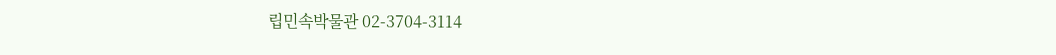립민속박물관 02-3704-3114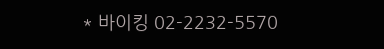* 바이킹 02-2232-5570